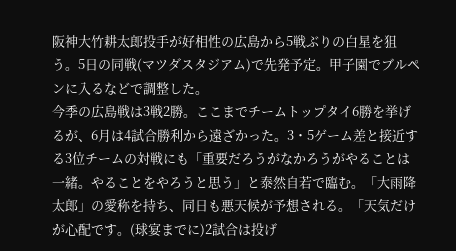阪神大竹耕太郎投手が好相性の広島から5戦ぶりの白星を狙う。5日の同戦(マツダスタジアム)で先発予定。甲子園でブルペンに入るなどで調整した。
今季の広島戦は3戦2勝。ここまでチームトップタイ6勝を挙げるが、6月は4試合勝利から遠ざかった。3・5ゲーム差と接近する3位チームの対戦にも「重要だろうがなかろうがやることは一緒。やることをやろうと思う」と泰然自若で臨む。「大雨降太郎」の愛称を持ち、同日も悪天候が予想される。「天気だけが心配です。(球宴までに)2試合は投げ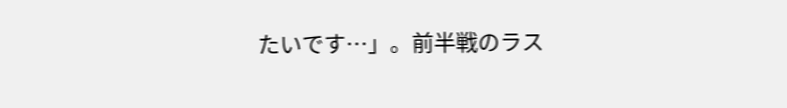たいです…」。前半戦のラス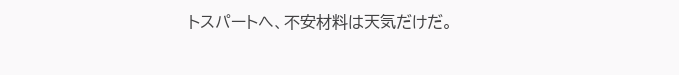トスパートへ、不安材料は天気だけだ。